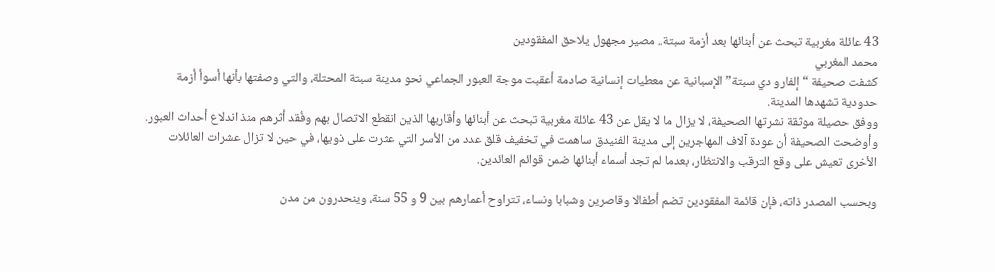43 عائلة مغربية تبحث عن أبنائها بعد أزمة سبتة.. مصير مجهول يلاحق المفقودين
محمد المغربي
كشفت صحيفة “إلفارو دي سبتة” الإسبانية عن معطيات إنسانية صادمة أعقبت موجة العبور الجماعي نحو مدينة سبتة المحتلة، والتي وصفتها بأنها أسوأ أزمة حدودية تشهدها المدينة.
ووفق حصيلة موثقة نشرتها الصحيفة، لا يزال ما لا يقل عن 43 عائلة مغربية تبحث عن أبنائها وأقاربها الذين انقطع الاتصال بهم وفُقد أثرهم منذ اندلاع أحداث العبور.
وأوضحت الصحيفة أن عودة آلاف المهاجرين إلى مدينة الفنيدق ساهمت في تخفيف قلق عدد من الأسر التي عثرت على ذويها، في حين لا تزال عشرات العائلات الأخرى تعيش على وقع الترقب والانتظار، بعدما لم تجد أسماء أبنائها ضمن قوائم العائدين.

وبحسب المصدر ذاته، فإن قائمة المفقودين تضم أطفالا وقاصرين وشبابا ونساء، تتراوح أعمارهم بين 9 و 55 سنة، وينحدرون من مدن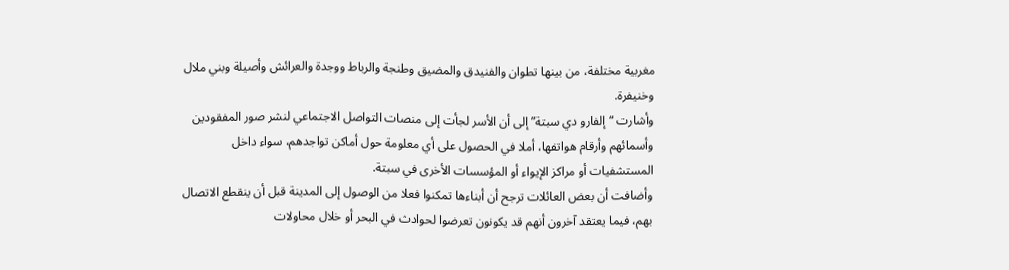مغربية مختلفة، من بينها تطوان والفنيدق والمضيق وطنجة والرباط ووجدة والعرائش وأصيلة وبني ملال وخنيفرة.
وأشارت “إلفارو دي سبتة” إلى أن الأسر لجأت إلى منصات التواصل الاجتماعي لنشر صور المفقودين وأسمائهم وأرقام هواتفها، أملا في الحصول على أي معلومة حول أماكن تواجدهم، سواء داخل المستشفيات أو مراكز الإيواء أو المؤسسات الأخرى في سبتة.
وأضافت أن بعض العائلات ترجح أن أبناءها تمكنوا فعلا من الوصول إلى المدينة قبل أن ينقطع الاتصال بهم، فيما يعتقد آخرون أنهم قد يكونون تعرضوا لحوادث في البحر أو خلال محاولات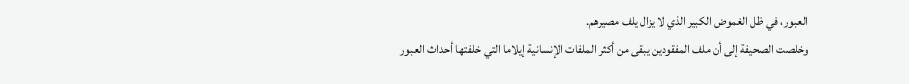العبور، في ظل الغموض الكبير الذي لا يزال يلف مصيرهم.
وخلصت الصحيفة إلى أن ملف المفقودين يبقى من أكثر الملفات الإنسانية إيلاما التي خلفتها أحداث العبور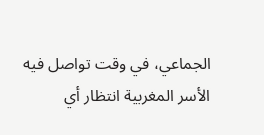الجماعي، في وقت تواصل فيه الأسر المغربية انتظار أي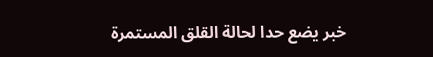خبر يضع حدا لحالة القلق المستمرة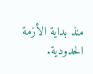منذ بداية الأزمة الحدودية.